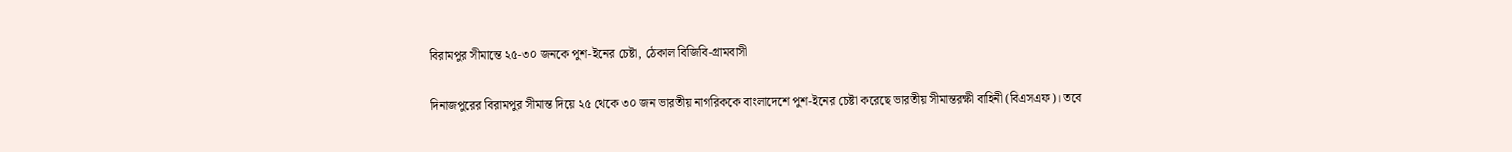বিরামপুর সীমান্তে ২৫-৩০ জনকে পুশ-ইনের চেষ্টা, ঠেকাল বিজিবি-গ্রামবাসী

দিনাজপুরের বিরামপুর সীমান্ত দিয়ে ২৫ থেকে ৩০ জন ভারতীয় নাগরিককে বাংলাদেশে পুশ-ইনের চেষ্টা করেছে ভারতীয় সীমান্তরক্ষী বাহিনী (বিএসএফ)। তবে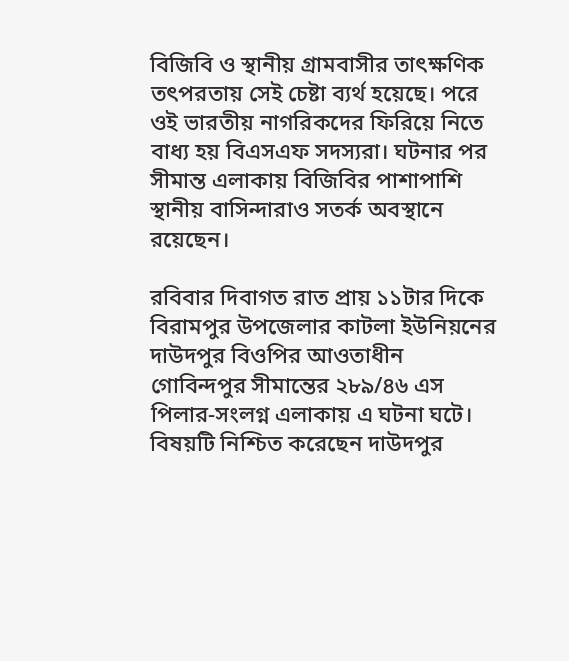বিজিবি ও স্থানীয় গ্রামবাসীর তাৎক্ষণিক তৎপরতায় সেই চেষ্টা ব্যর্থ হয়েছে। পরে ওই ভারতীয় নাগরিকদের ফিরিয়ে নিতে বাধ্য হয় বিএসএফ সদস্যরা। ঘটনার পর সীমান্ত এলাকায় বিজিবির পাশাপাশি স্থানীয় বাসিন্দারাও সতর্ক অবস্থানে রয়েছেন।

রবিবার দিবাগত রাত প্রায় ১১টার দিকে বিরামপুর উপজেলার কাটলা ইউনিয়নের দাউদপুর বিওপির আওতাধীন গোবিন্দপুর সীমান্তের ২৮৯/৪৬ এস পিলার-সংলগ্ন এলাকায় এ ঘটনা ঘটে। বিষয়টি নিশ্চিত করেছেন দাউদপুর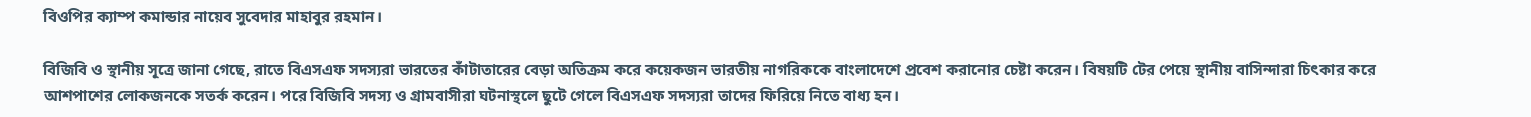বিওপির ক্যাম্প কমান্ডার নায়েব সুবেদার মাহাবুর রহমান।

বিজিবি ও স্থানীয় সূত্রে জানা গেছে, রাতে বিএসএফ সদস্যরা ভারতের কাঁটাতারের বেড়া অতিক্রম করে কয়েকজন ভারতীয় নাগরিককে বাংলাদেশে প্রবেশ করানোর চেষ্টা করেন। বিষয়টি টের পেয়ে স্থানীয় বাসিন্দারা চিৎকার করে আশপাশের লোকজনকে সতর্ক করেন। পরে বিজিবি সদস্য ও গ্রামবাসীরা ঘটনাস্থলে ছুটে গেলে বিএসএফ সদস্যরা তাদের ফিরিয়ে নিতে বাধ্য হন।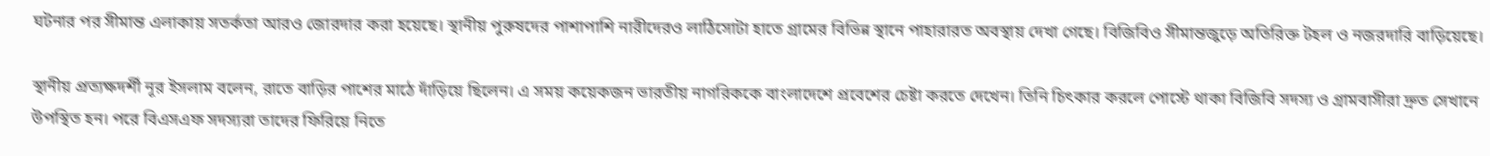ঘটনার পর সীমান্ত এলাকায় সতর্কতা আরও জোরদার করা হয়েছে। স্থানীয় পুরুষদের পাশাপাশি নারীদেরও লাঠিসোটা হাতে গ্রামের বিভিন্ন স্থানে পাহারারত অবস্থায় দেখা গেছে। বিজিবিও সীমান্তজুড়ে অতিরিক্ত টহল ও নজরদারি বাড়িয়েছে।

স্থানীয় প্রত্যক্ষদর্শী নূর ইসলাম বলেন, রাতে বাড়ির পাশের মাঠে দাঁড়িয়ে ছিলেন। এ সময় কয়েকজন ভারতীয় নাগরিককে বাংলাদেশে প্রবেশের চেষ্টা করতে দেখেন। তিনি চিৎকার করলে পোস্টে থাকা বিজিবি সদস্য ও গ্রামবাসীরা দ্রুত সেখানে উপস্থিত হন। পরে বিএসএফ সদস্যরা তাদের ফিরিয়ে নিতে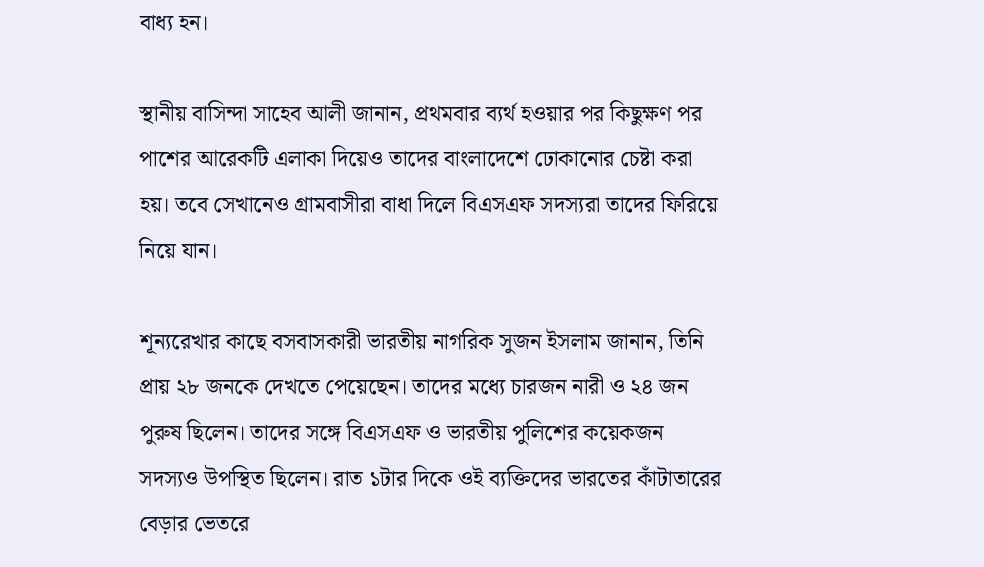বাধ্য হন।

স্থানীয় বাসিন্দা সাহেব আলী জানান, প্রথমবার ব্যর্থ হওয়ার পর কিছুক্ষণ পর পাশের আরেকটি এলাকা দিয়েও তাদের বাংলাদেশে ঢোকানোর চেষ্টা করা হয়। তবে সেখানেও গ্রামবাসীরা বাধা দিলে বিএসএফ সদস্যরা তাদের ফিরিয়ে নিয়ে যান।

শূন্যরেখার কাছে বসবাসকারী ভারতীয় নাগরিক সুজন ইসলাম জানান, তিনি প্রায় ২৮ জনকে দেখতে পেয়েছেন। তাদের মধ্যে চারজন নারী ও ২৪ জন পুরুষ ছিলেন। তাদের সঙ্গে বিএসএফ ও ভারতীয় পুলিশের কয়েকজন সদস্যও উপস্থিত ছিলেন। রাত ১টার দিকে ওই ব্যক্তিদের ভারতের কাঁটাতারের বেড়ার ভেতরে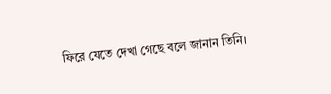ফিরে যেতে দেখা গেছে বলে জানান তিনি।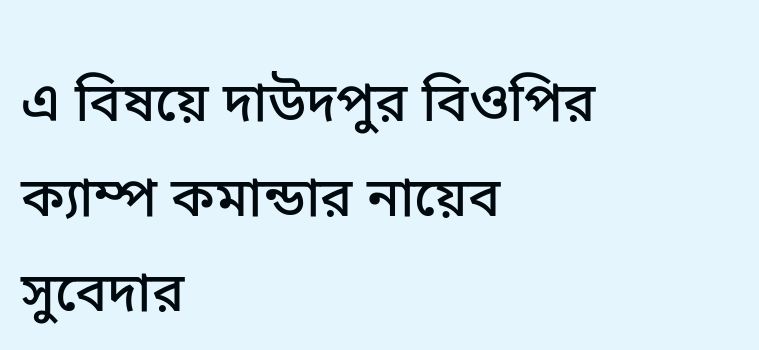এ বিষয়ে দাউদপুর বিওপির ক্যাম্প কমান্ডার নায়েব সুবেদার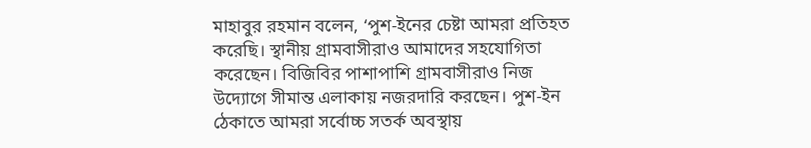মাহাবুর রহমান বলেন, ‘পুশ-ইনের চেষ্টা আমরা প্রতিহত করেছি। স্থানীয় গ্রামবাসীরাও আমাদের সহযোগিতা করেছেন। বিজিবির পাশাপাশি গ্রামবাসীরাও নিজ উদ্যোগে সীমান্ত এলাকায় নজরদারি করছেন। পুশ-ইন ঠেকাতে আমরা সর্বোচ্চ সতর্ক অবস্থায়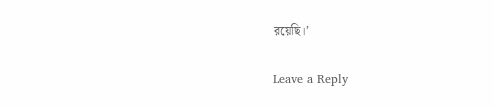রয়েছি।’

Leave a Reply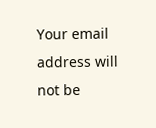Your email address will not be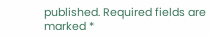published. Required fields are marked *